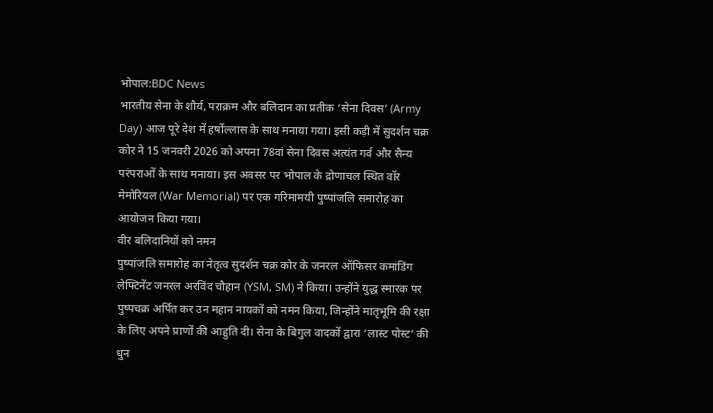भोपाल:BDC News
भारतीय सेना के शौर्य, पराक्रम और बलिदान का प्रतीक ‘सेना दिवस’ (Army Day) आज पूरे देश में हर्षोल्लास के साथ मनाया गया। इसी कड़ी में सुदर्शन चक्र कोर ने 15 जनवरी 2026 को अपना 78वां सेना दिवस अत्यंत गर्व और सैन्य परंपराओं के साथ मनाया। इस अवसर पर भोपाल के द्रोणाचल स्थित वॉर मेमोरियल (War Memorial) पर एक गरिमामयी पुष्पांजलि समारोह का आयोजन किया गया।
वीर बलिदानियों को नमन
पुष्पांजलि समारोह का नेतृत्व सुदर्शन चक्र कोर के जनरल ऑफिसर कमांडिंग लेफ्टिनेंट जनरल अरविंद चौहान (YSM, SM) ने किया। उन्होंने युद्ध स्मारक पर पुष्पचक्र अर्पित कर उन महान नायकों को नमन किया, जिन्होंने मातृभूमि की रक्षा के लिए अपने प्राणों की आहुति दी। सेना के बिगुल वादकों द्वारा ‘लास्ट पोस्ट’ की धुन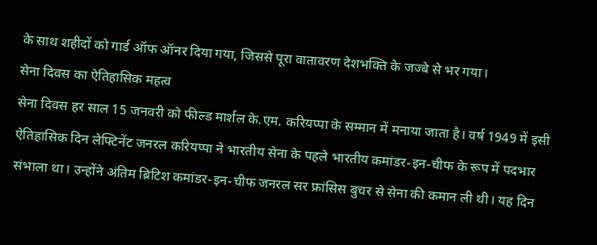के साथ शहीदों को गार्ड ऑफ ऑनर दिया गया, जिससे पूरा वातावरण देशभक्ति के जज्बे से भर गया।
सेना दिवस का ऐतिहासिक महत्व
सेना दिवस हर साल 15 जनवरी को फील्ड मार्शल के.एम. करियप्पा के सम्मान में मनाया जाता है। वर्ष 1949 में इसी ऐतिहासिक दिन लेफ्टिनेंट जनरल करियप्पा ने भारतीय सेना के पहले भारतीय कमांडर-इन-चीफ के रूप में पदभार संभाला था। उन्होंने अंतिम ब्रिटिश कमांडर-इन-चीफ जनरल सर फ्रांसिस बुचर से सेना की कमान ली थी। यह दिन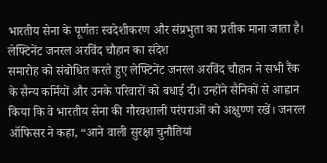भारतीय सेना के पूर्णतः स्वदेशीकरण और संप्रभुता का प्रतीक माना जाता है।
लेफ्टिनेंट जनरल अरविंद चौहान का संदेश
समारोह को संबोधित करते हुए लेफ्टिनेंट जनरल अरविंद चौहान ने सभी रैंक के सैन्य कर्मियों और उनके परिवारों को बधाई दी। उन्होंने सैनिकों से आह्वान किया कि वे भारतीय सेना की गौरवशाली परंपराओं को अक्षुण्ण रखें। जनरल ऑफिसर ने कहा, “आने वाली सुरक्षा चुनौतियां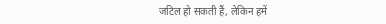जटिल हो सकती हैं, लेकिन हमें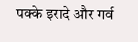पक्के इरादे और गर्व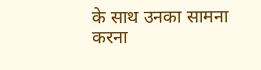के साथ उनका सामना करना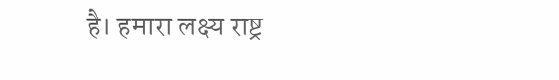है। हमारा लक्ष्य राष्ट्र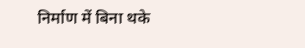निर्माण में बिना थके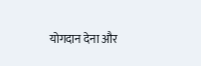योगदान देना और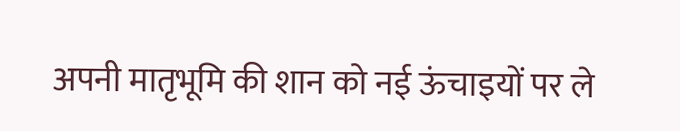अपनी मातृभूमि की शान को नई ऊंचाइयों पर ले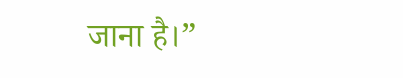जाना है।”